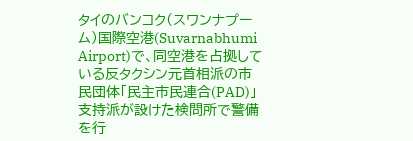タイのバンコク(スワンナプーム)国際空港(Suvarnabhumi Airport)で、同空港を占拠している反タクシン元首相派の市民団体「民主市民連合(PAD)」支持派が設けた検問所で警備を行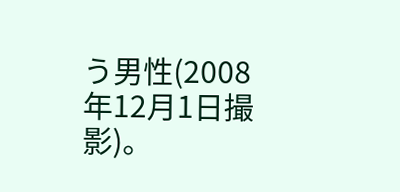う男性(2008年12月1日撮影)。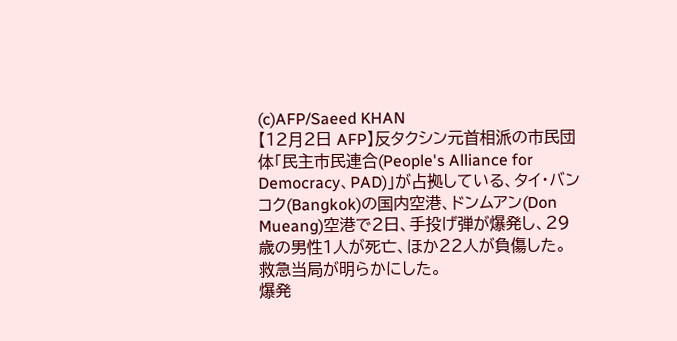(c)AFP/Saeed KHAN
【12月2日 AFP】反タクシン元首相派の市民団体「民主市民連合(People's Alliance for Democracy、PAD)」が占拠している、タイ・バンコク(Bangkok)の国内空港、ドンムアン(Don Mueang)空港で2日、手投げ弾が爆発し、29歳の男性1人が死亡、ほか22人が負傷した。救急当局が明らかにした。
爆発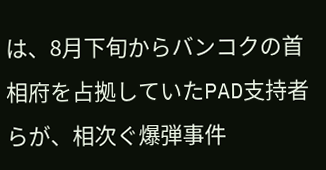は、8月下旬からバンコクの首相府を占拠していたPAD支持者らが、相次ぐ爆弾事件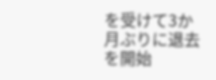を受けて3か月ぶりに退去を開始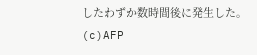したわずか数時間後に発生した。(c)AFP